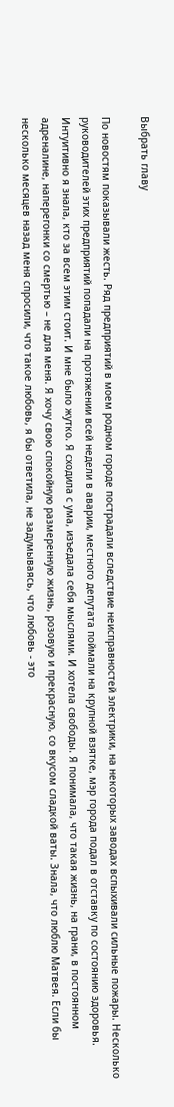Выбрать главу

По новостям показывали жесть. Ряд предприятий в моем родном городе пострадали вследствие неисправностей электрики, на некоторых заводах вспыхивали сильные пожары. Несколько руководителей этих предприятий попадали на протяжении всей недели в аварии, местного депутата поймали на крупной взятке, мэр города подал в отставку по состоянию здоровья. Интуитивно я знала, кто за всем этим стоит. И мне было жутко. Я сходила с ума, изъедала себя мыслями. И хотела свободы. Я понимала, что такая жизнь, на грани, в постоянном адреналине, наперегонки со смертью – не для меня. Я хочу свою спокойную размеренную жизнь, розовую и прекрасную, со вкусом сладкой ваты. Знала, что люблю Матвея. Если бы несколько месяцев назад меня спросили, что такое любовь, я бы ответила, не задумываясь, что любовь - это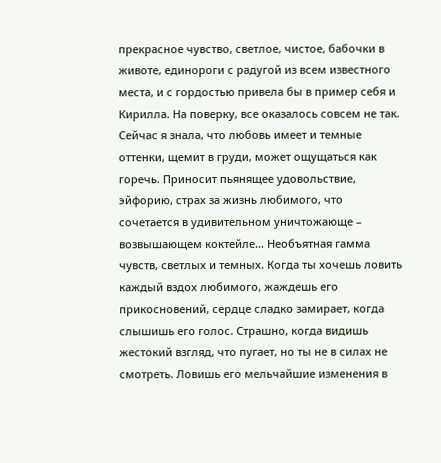прекрасное чувство, светлое, чистое, бабочки в животе, единороги с радугой из всем известного места, и с гордостью привела бы в пример себя и Кирилла. На поверку, все оказалось совсем не так. Сейчас я знала, что любовь имеет и темные оттенки, щемит в груди, может ощущаться как горечь. Приносит пьянящее удовольствие, эйфорию, страх за жизнь любимого, что сочетается в удивительном уничтожающе – возвышающем коктейле… Необъятная гамма чувств, светлых и темных. Когда ты хочешь ловить каждый вздох любимого, жаждешь его прикосновений, сердце сладко замирает, когда слышишь его голос. Страшно, когда видишь жестокий взгляд, что пугает, но ты не в силах не смотреть. Ловишь его мельчайшие изменения в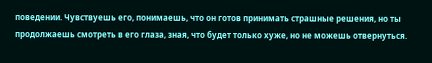поведении. Чувствуешь его, понимаешь, что он готов принимать страшные решения, но ты продолжаешь смотреть в его глаза, зная, что будет только хуже, но не можешь отвернуться.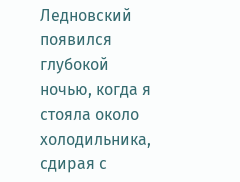Ледновский появился глубокой ночью, когда я стояла около холодильника, сдирая с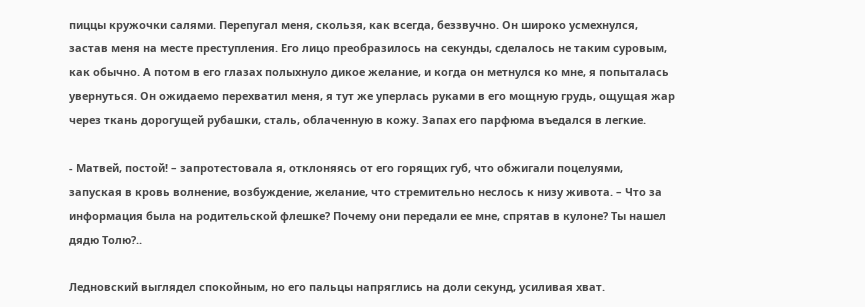пиццы кружочки салями. Перепугал меня, скользя, как всегда, беззвучно. Он широко усмехнулся, застав меня на месте преступления. Его лицо преобразилось на секунды, сделалось не таким суровым, как обычно. А потом в его глазах полыхнуло дикое желание, и когда он метнулся ко мне, я попыталась увернуться. Он ожидаемо перехватил меня, я тут же уперлась руками в его мощную грудь, ощущая жар через ткань дорогущей рубашки, сталь, облаченную в кожу. Запах его парфюма въедался в легкие.

- Матвей, постой! – запротестовала я, отклоняясь от его горящих губ, что обжигали поцелуями, запуская в кровь волнение, возбуждение, желание, что стремительно неслось к низу живота. – Что за информация была на родительской флешке? Почему они передали ее мне, спрятав в кулоне? Ты нашел дядю Толю?..

Ледновский выглядел спокойным, но его пальцы напряглись на доли секунд, усиливая хват.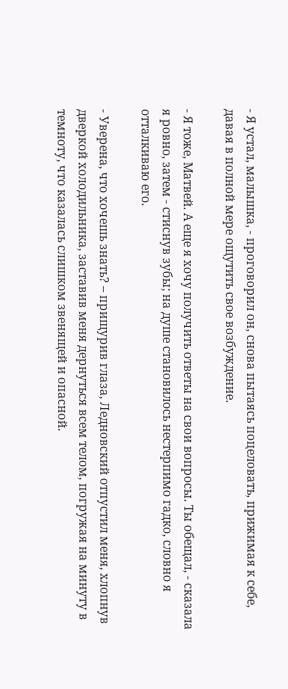- Я устал, малышка, - проговорил он, снова пытаясь поцеловать, прижимая к себе, давая в полной мере ощутить свое возбуждение.

- Я тоже, Матвей. А еще я хочу получить ответы на свои вопросы. Ты обещал, - сказала я ровно, затем - стиснув зубы; на душе становилось нестерпимо гадко, словно я отталкиваю его.

- Уверена, что хочешь знать? – прищурив глаза, Ледновский отпустил меня, хлопнув дверкой холодильника, заставив меня дернуться всем телом, погружая на минуту в темноту, что казалась слишком звенящей и опасной.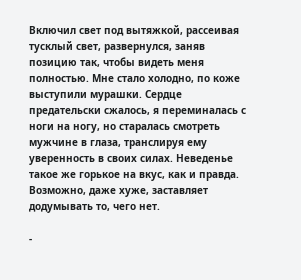Включил свет под вытяжкой, рассеивая тусклый свет, развернулся, заняв позицию так, чтобы видеть меня полностью. Мне стало холодно, по коже выступили мурашки. Сердце предательски сжалось, я переминалась с ноги на ногу, но старалась смотреть мужчине в глаза, транслируя ему уверенность в своих силах. Неведенье такое же горькое на вкус, как и правда. Возможно, даже хуже, заставляет додумывать то, чего нет.

-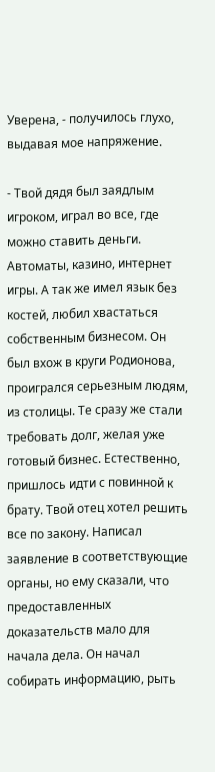Уверена, - получилось глухо, выдавая мое напряжение.

- Твой дядя был заядлым игроком, играл во все, где можно ставить деньги. Автоматы, казино, интернет игры. А так же имел язык без костей, любил хвастаться собственным бизнесом. Он был вхож в круги Родионова, проигрался серьезным людям, из столицы. Те сразу же стали требовать долг, желая уже готовый бизнес. Естественно, пришлось идти с повинной к брату. Твой отец хотел решить все по закону. Написал заявление в соответствующие органы, но ему сказали, что предоставленных доказательств мало для начала дела. Он начал собирать информацию, рыть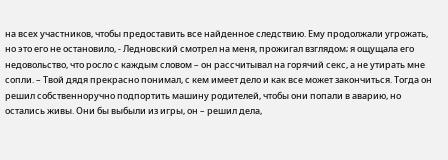на всех участников, чтобы предоставить все найденное следствию. Ему продолжали угрожать, но это его не остановило, - Ледновский смотрел на меня, прожигал взглядом; я ощущала его недовольство, что росло с каждым словом – он рассчитывал на горячий секс, а не утирать мне сопли. – Твой дядя прекрасно понимал, с кем имеет дело и как все может закончиться. Тогда он решил собственноручно подпортить машину родителей, чтобы они попали в аварию, но остались живы. Они бы выбыли из игры, он – решил дела,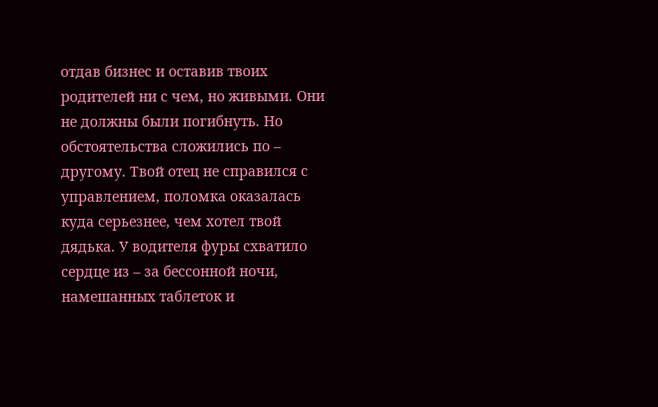отдав бизнес и оставив твоих родителей ни с чем, но живыми. Они не должны были погибнуть. Но обстоятельства сложились по – другому. Твой отец не справился с управлением, поломка оказалась куда серьезнее, чем хотел твой дядька. У водителя фуры схватило сердце из – за бессонной ночи, намешанных таблеток и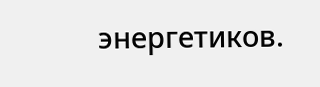энергетиков.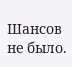Шансов не было.